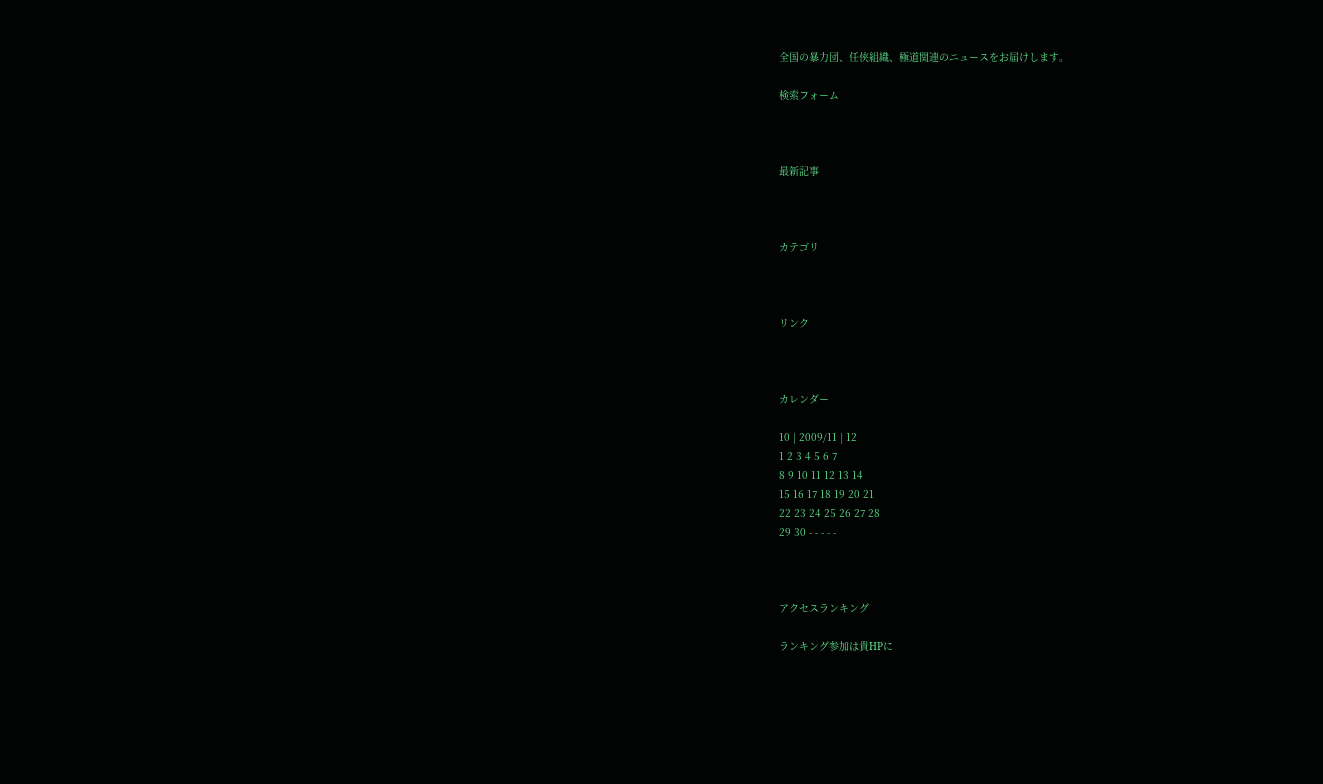全国の暴力団、任侠組織、極道関連のニュースをお届けします。

検索フォーム



最新記事



カテゴリ



リンク



カレンダー

10 | 2009/11 | 12
1 2 3 4 5 6 7
8 9 10 11 12 13 14
15 16 17 18 19 20 21
22 23 24 25 26 27 28
29 30 - - - - -



アクセスランキング

ランキング参加は貴HPに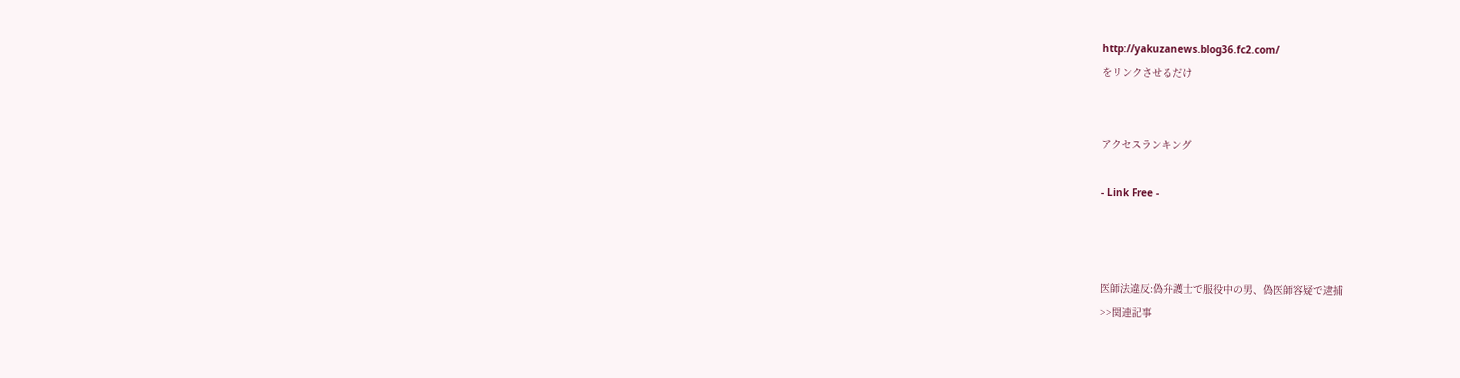http://yakuzanews.blog36.fc2.com/
をリンクさせるだけ


アクセスランキング

- Link Free -



医師法違反:偽弁護士で服役中の男、偽医師容疑で逮捕
>>関連記事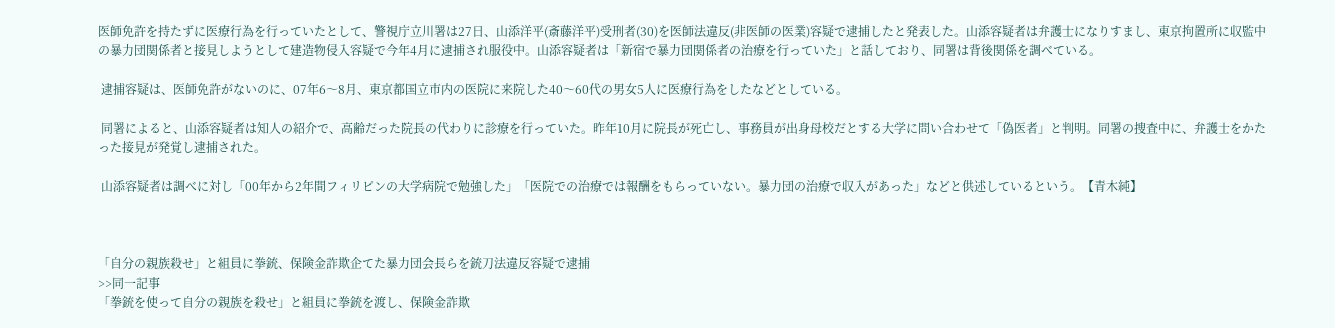医師免許を持たずに医療行為を行っていたとして、警視庁立川署は27日、山添洋平(斎藤洋平)受刑者(30)を医師法違反(非医師の医業)容疑で逮捕したと発表した。山添容疑者は弁護士になりすまし、東京拘置所に収監中の暴力団関係者と接見しようとして建造物侵入容疑で今年4月に逮捕され服役中。山添容疑者は「新宿で暴力団関係者の治療を行っていた」と話しており、同署は背後関係を調べている。

 逮捕容疑は、医師免許がないのに、07年6〜8月、東京都国立市内の医院に来院した40〜60代の男女5人に医療行為をしたなどとしている。

 同署によると、山添容疑者は知人の紹介で、高齢だった院長の代わりに診療を行っていた。昨年10月に院長が死亡し、事務員が出身母校だとする大学に問い合わせて「偽医者」と判明。同署の捜査中に、弁護士をかたった接見が発覚し逮捕された。

 山添容疑者は調べに対し「00年から2年間フィリピンの大学病院で勉強した」「医院での治療では報酬をもらっていない。暴力団の治療で収入があった」などと供述しているという。【青木純】



「自分の親族殺せ」と組員に拳銃、保険金詐欺企てた暴力団会長らを銃刀法違反容疑で逮捕
>>同一記事
「拳銃を使って自分の親族を殺せ」と組員に拳銃を渡し、保険金詐欺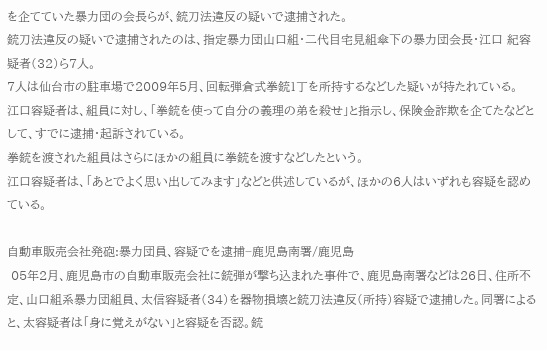を企てていた暴力団の会長らが、銃刀法違反の疑いで逮捕された。
銃刀法違反の疑いで逮捕されたのは、指定暴力団山口組・二代目宅見組傘下の暴力団会長・江口 紀容疑者(32)ら7人。
7人は仙台市の駐車場で2009年5月、回転弾倉式拳銃1丁を所持するなどした疑いが持たれている。
江口容疑者は、組員に対し、「拳銃を使って自分の義理の弟を殺せ」と指示し、保険金詐欺を企てたなどとして、すでに逮捕・起訴されている。
拳銃を渡された組員はさらにほかの組員に拳銃を渡すなどしたという。
江口容疑者は、「あとでよく思い出してみます」などと供述しているが、ほかの6人はいずれも容疑を認めている。

自動車販売会社発砲:暴力団員、容疑でを逮捕−鹿児島南署/鹿児島
 05年2月、鹿児島市の自動車販売会社に銃弾が撃ち込まれた事件で、鹿児島南署などは26日、住所不定、山口組系暴力団組員、太信容疑者(34)を器物損壊と銃刀法違反(所持)容疑で逮捕した。同署によると、太容疑者は「身に覚えがない」と容疑を否認。銃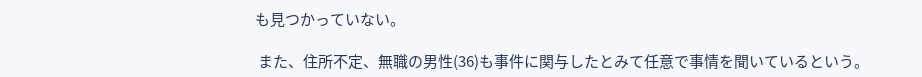も見つかっていない。

 また、住所不定、無職の男性(36)も事件に関与したとみて任意で事情を聞いているという。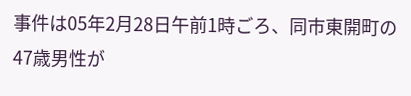事件は05年2月28日午前1時ごろ、同市東開町の47歳男性が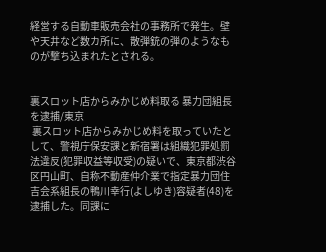経営する自動車販売会社の事務所で発生。壁や天井など数カ所に、散弾銃の弾のようなものが撃ち込まれたとされる。


裏スロット店からみかじめ料取る 暴力団組長を逮捕/東京
 裏スロット店からみかじめ料を取っていたとして、警視庁保安課と新宿署は組織犯罪処罰法違反(犯罪収益等収受)の疑いで、東京都渋谷区円山町、自称不動産仲介業で指定暴力団住吉会系組長の鴨川幸行(よしゆき)容疑者(48)を逮捕した。同課に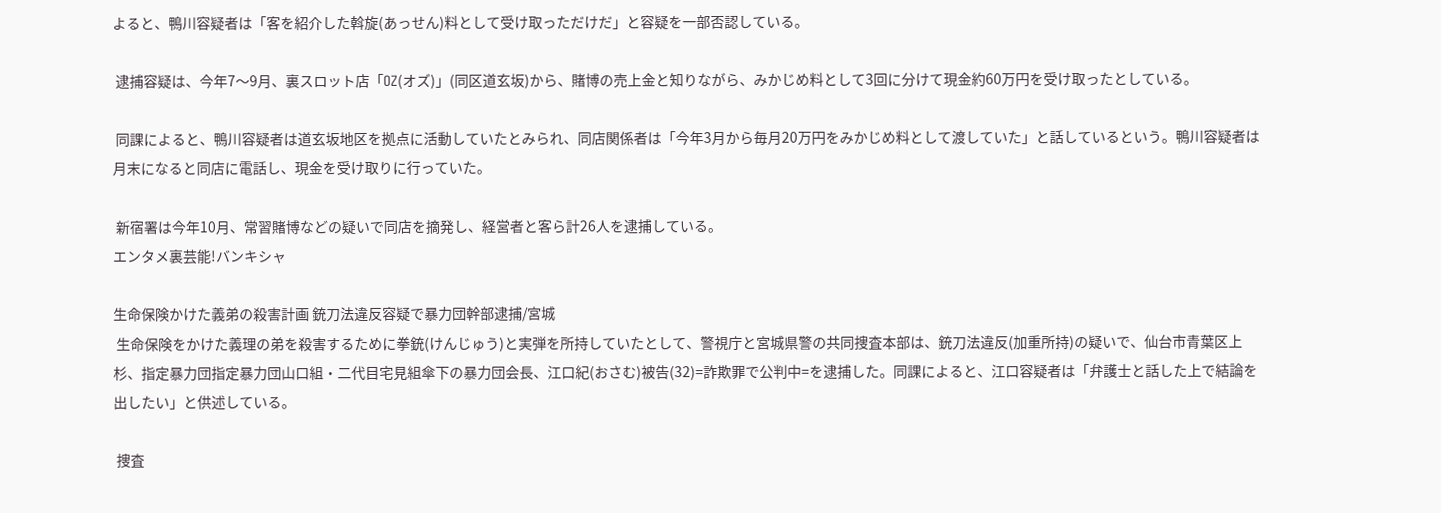よると、鴨川容疑者は「客を紹介した斡旋(あっせん)料として受け取っただけだ」と容疑を一部否認している。

 逮捕容疑は、今年7〜9月、裏スロット店「OZ(オズ)」(同区道玄坂)から、賭博の売上金と知りながら、みかじめ料として3回に分けて現金約60万円を受け取ったとしている。

 同課によると、鴨川容疑者は道玄坂地区を拠点に活動していたとみられ、同店関係者は「今年3月から毎月20万円をみかじめ料として渡していた」と話しているという。鴨川容疑者は月末になると同店に電話し、現金を受け取りに行っていた。

 新宿署は今年10月、常習賭博などの疑いで同店を摘発し、経営者と客ら計26人を逮捕している。
エンタメ裏芸能!バンキシャ

生命保険かけた義弟の殺害計画 銃刀法違反容疑で暴力団幹部逮捕/宮城
 生命保険をかけた義理の弟を殺害するために拳銃(けんじゅう)と実弾を所持していたとして、警視庁と宮城県警の共同捜査本部は、銃刀法違反(加重所持)の疑いで、仙台市青葉区上杉、指定暴力団指定暴力団山口組・二代目宅見組傘下の暴力団会長、江口紀(おさむ)被告(32)=詐欺罪で公判中=を逮捕した。同課によると、江口容疑者は「弁護士と話した上で結論を出したい」と供述している。

 捜査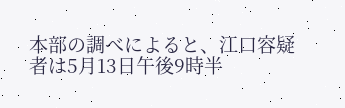本部の調べによると、江口容疑者は5月13日午後9時半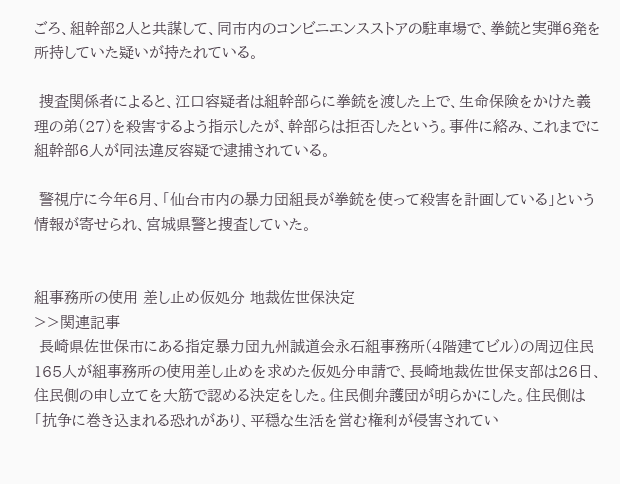ごろ、組幹部2人と共謀して、同市内のコンビニエンスストアの駐車場で、拳銃と実弾6発を所持していた疑いが持たれている。

 捜査関係者によると、江口容疑者は組幹部らに拳銃を渡した上で、生命保険をかけた義理の弟(27)を殺害するよう指示したが、幹部らは拒否したという。事件に絡み、これまでに組幹部6人が同法違反容疑で逮捕されている。

 警視庁に今年6月、「仙台市内の暴力団組長が拳銃を使って殺害を計画している」という情報が寄せられ、宮城県警と捜査していた。


組事務所の使用 差し止め仮処分 地裁佐世保決定
>>関連記事
 長崎県佐世保市にある指定暴力団九州誠道会永石組事務所(4階建てビル)の周辺住民165人が組事務所の使用差し止めを求めた仮処分申請で、長崎地裁佐世保支部は26日、住民側の申し立てを大筋で認める決定をした。住民側弁護団が明らかにした。住民側は「抗争に巻き込まれる恐れがあり、平穏な生活を営む権利が侵害されてい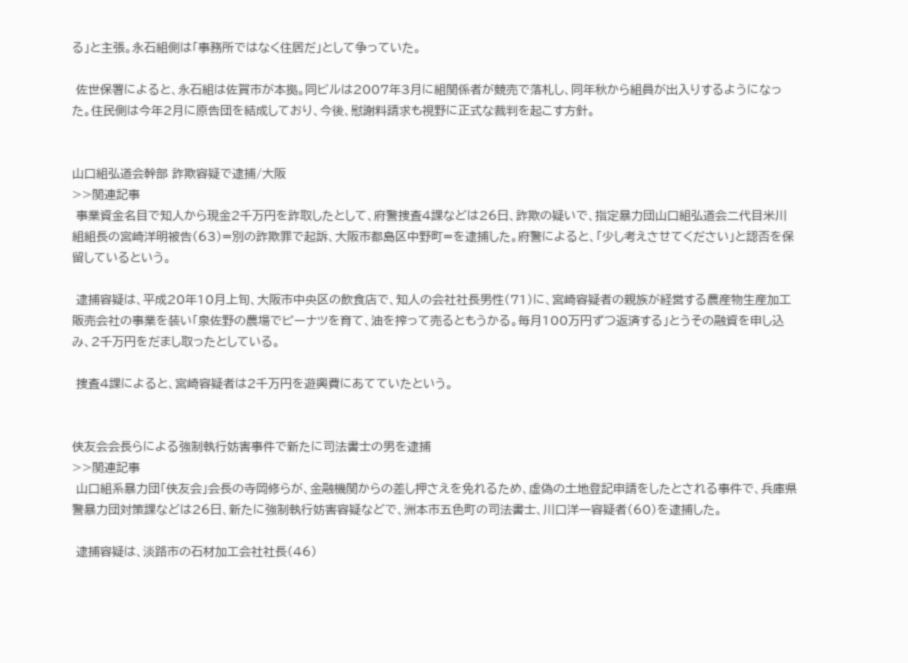る」と主張。永石組側は「事務所ではなく住居だ」として争っていた。

 佐世保署によると、永石組は佐賀市が本拠。同ビルは2007年3月に組関係者が競売で落札し、同年秋から組員が出入りするようになった。住民側は今年2月に原告団を結成しており、今後、慰謝料請求も視野に正式な裁判を起こす方針。


山口組弘道会幹部 詐欺容疑で逮捕/大阪
>>関連記事
 事業資金名目で知人から現金2千万円を詐取したとして、府警捜査4課などは26日、詐欺の疑いで、指定暴力団山口組弘道会二代目米川組組長の宮崎洋明被告(63)=別の詐欺罪で起訴、大阪市都島区中野町=を逮捕した。府警によると、「少し考えさせてください」と認否を保留しているという。

 逮捕容疑は、平成20年10月上旬、大阪市中央区の飲食店で、知人の会社社長男性(71)に、宮崎容疑者の親族が経営する農産物生産加工販売会社の事業を装い「泉佐野の農場でピーナツを育て、油を搾って売るともうかる。毎月100万円ずつ返済する」とうその融資を申し込み、2千万円をだまし取ったとしている。

 捜査4課によると、宮崎容疑者は2千万円を遊興費にあてていたという。


侠友会会長らによる強制執行妨害事件で新たに司法書士の男を逮捕
>>関連記事
 山口組系暴力団「侠友会」会長の寺岡修らが、金融機関からの差し押さえを免れるため、虚偽の土地登記申請をしたとされる事件で、兵庫県警暴力団対策課などは26日、新たに強制執行妨害容疑などで、洲本市五色町の司法書士、川口洋一容疑者(60)を逮捕した。

 逮捕容疑は、淡路市の石材加工会社社長(46)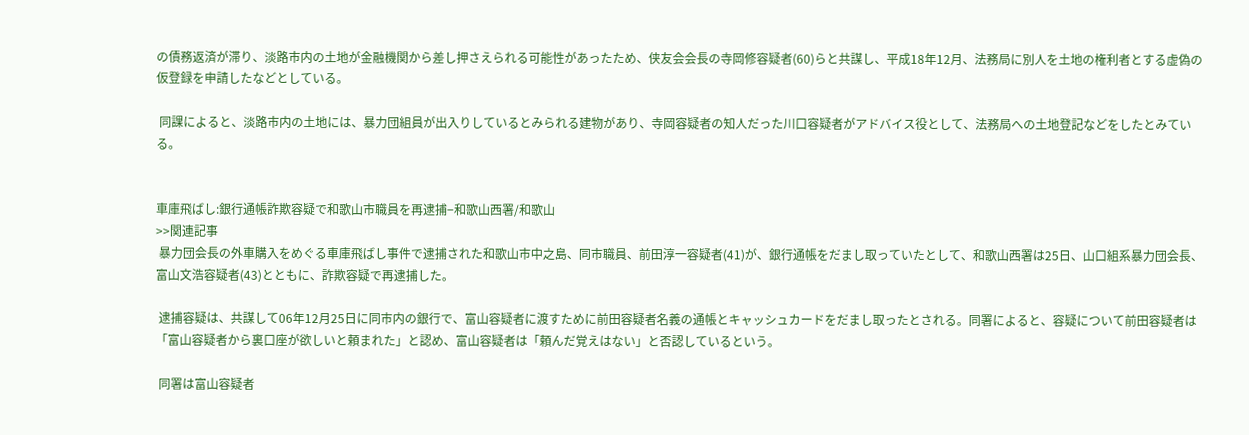の債務返済が滞り、淡路市内の土地が金融機関から差し押さえられる可能性があったため、侠友会会長の寺岡修容疑者(60)らと共謀し、平成18年12月、法務局に別人を土地の権利者とする虚偽の仮登録を申請したなどとしている。

 同課によると、淡路市内の土地には、暴力団組員が出入りしているとみられる建物があり、寺岡容疑者の知人だった川口容疑者がアドバイス役として、法務局への土地登記などをしたとみている。


車庫飛ばし:銀行通帳詐欺容疑で和歌山市職員を再逮捕−和歌山西署/和歌山
>>関連記事
 暴力団会長の外車購入をめぐる車庫飛ばし事件で逮捕された和歌山市中之島、同市職員、前田淳一容疑者(41)が、銀行通帳をだまし取っていたとして、和歌山西署は25日、山口組系暴力団会長、富山文浩容疑者(43)とともに、詐欺容疑で再逮捕した。

 逮捕容疑は、共謀して06年12月25日に同市内の銀行で、富山容疑者に渡すために前田容疑者名義の通帳とキャッシュカードをだまし取ったとされる。同署によると、容疑について前田容疑者は「富山容疑者から裏口座が欲しいと頼まれた」と認め、富山容疑者は「頼んだ覚えはない」と否認しているという。

 同署は富山容疑者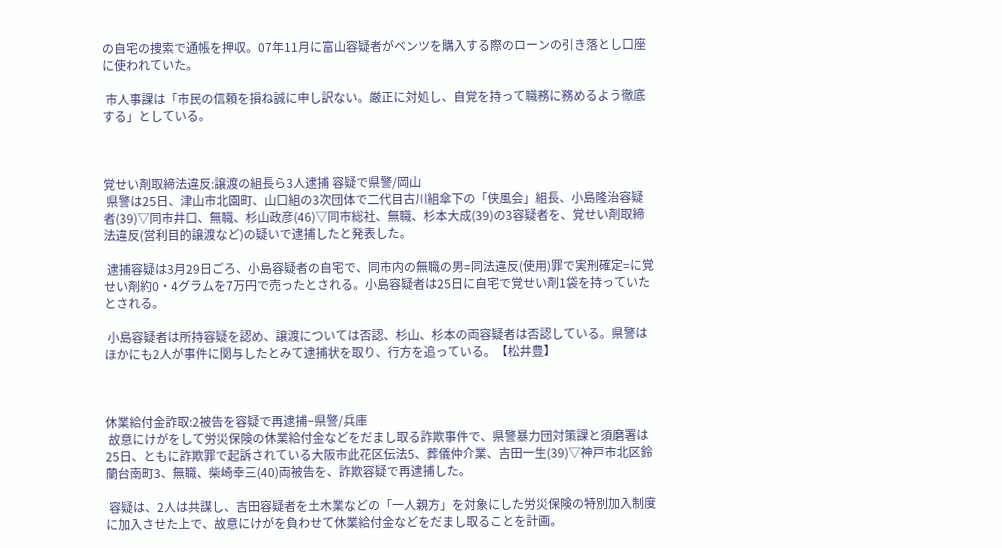の自宅の捜索で通帳を押収。07年11月に富山容疑者がベンツを購入する際のローンの引き落とし口座に使われていた。

 市人事課は「市民の信頼を損ね誠に申し訳ない。厳正に対処し、自覚を持って職務に務めるよう徹底する」としている。



覚せい剤取締法違反:譲渡の組長ら3人逮捕 容疑で県警/岡山
 県警は25日、津山市北園町、山口組の3次団体で二代目古川組傘下の「侠風会」組長、小島隆治容疑者(39)▽同市井口、無職、杉山政彦(46)▽同市総社、無職、杉本大成(39)の3容疑者を、覚せい剤取締法違反(営利目的譲渡など)の疑いで逮捕したと発表した。

 逮捕容疑は3月29日ごろ、小島容疑者の自宅で、同市内の無職の男=同法違反(使用)罪で実刑確定=に覚せい剤約0・4グラムを7万円で売ったとされる。小島容疑者は25日に自宅で覚せい剤1袋を持っていたとされる。

 小島容疑者は所持容疑を認め、譲渡については否認、杉山、杉本の両容疑者は否認している。県警はほかにも2人が事件に関与したとみて逮捕状を取り、行方を追っている。【松井豊】



休業給付金詐取:2被告を容疑で再逮捕−県警/兵庫
 故意にけがをして労災保険の休業給付金などをだまし取る詐欺事件で、県警暴力団対策課と須磨署は25日、ともに詐欺罪で起訴されている大阪市此花区伝法5、葬儀仲介業、吉田一生(39)▽神戸市北区鈴蘭台南町3、無職、柴崎幸三(40)両被告を、詐欺容疑で再逮捕した。

 容疑は、2人は共謀し、吉田容疑者を土木業などの「一人親方」を対象にした労災保険の特別加入制度に加入させた上で、故意にけがを負わせて休業給付金などをだまし取ることを計画。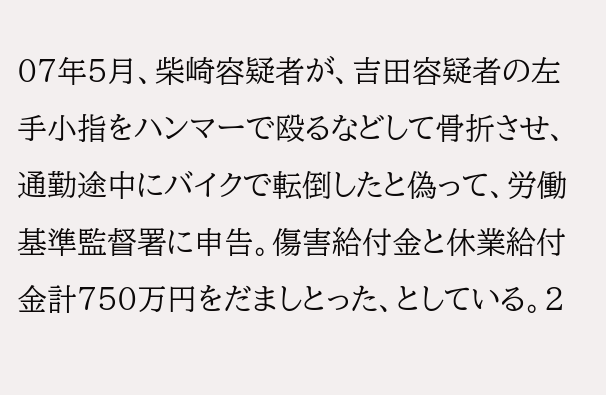07年5月、柴崎容疑者が、吉田容疑者の左手小指をハンマーで殴るなどして骨折させ、通勤途中にバイクで転倒したと偽って、労働基準監督署に申告。傷害給付金と休業給付金計750万円をだましとった、としている。2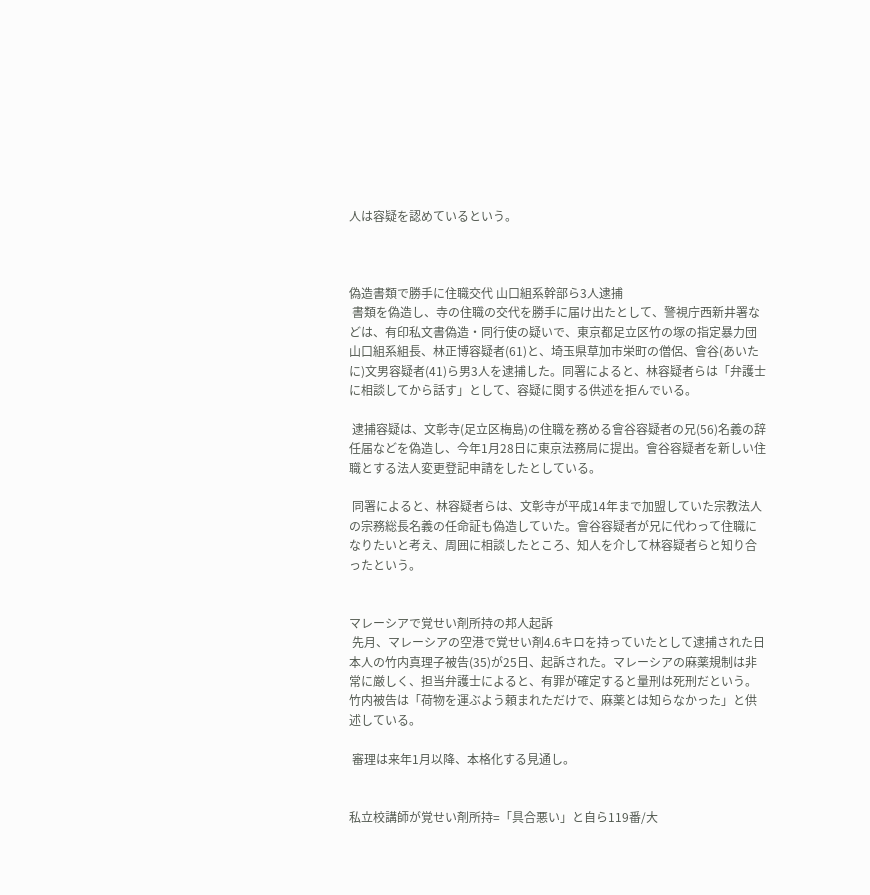人は容疑を認めているという。



偽造書類で勝手に住職交代 山口組系幹部ら3人逮捕
 書類を偽造し、寺の住職の交代を勝手に届け出たとして、警視庁西新井署などは、有印私文書偽造・同行使の疑いで、東京都足立区竹の塚の指定暴力団山口組系組長、林正博容疑者(61)と、埼玉県草加市栄町の僧侶、會谷(あいたに)文男容疑者(41)ら男3人を逮捕した。同署によると、林容疑者らは「弁護士に相談してから話す」として、容疑に関する供述を拒んでいる。

 逮捕容疑は、文彰寺(足立区梅島)の住職を務める會谷容疑者の兄(56)名義の辞任届などを偽造し、今年1月28日に東京法務局に提出。會谷容疑者を新しい住職とする法人変更登記申請をしたとしている。

 同署によると、林容疑者らは、文彰寺が平成14年まで加盟していた宗教法人の宗務総長名義の任命証も偽造していた。會谷容疑者が兄に代わって住職になりたいと考え、周囲に相談したところ、知人を介して林容疑者らと知り合ったという。


マレーシアで覚せい剤所持の邦人起訴
 先月、マレーシアの空港で覚せい剤4.6キロを持っていたとして逮捕された日本人の竹内真理子被告(35)が25日、起訴された。マレーシアの麻薬規制は非常に厳しく、担当弁護士によると、有罪が確定すると量刑は死刑だという。竹内被告は「荷物を運ぶよう頼まれただけで、麻薬とは知らなかった」と供述している。

 審理は来年1月以降、本格化する見通し。


私立校講師が覚せい剤所持=「具合悪い」と自ら119番/大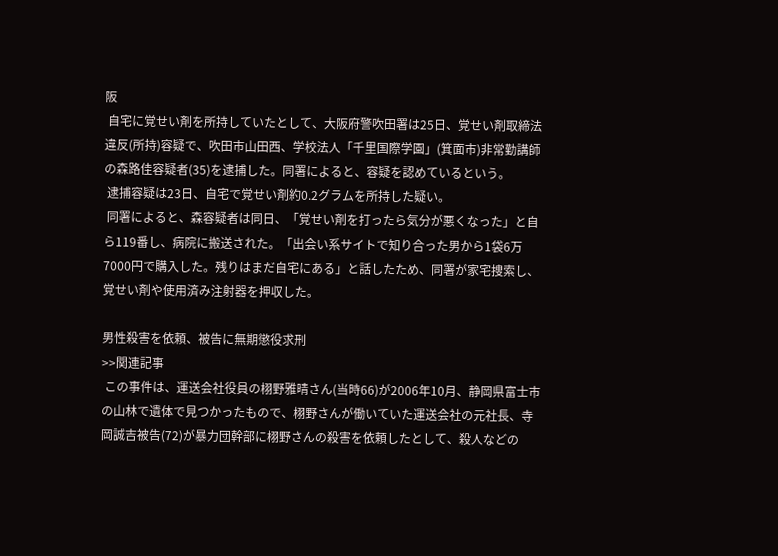阪
 自宅に覚せい剤を所持していたとして、大阪府警吹田署は25日、覚せい剤取締法違反(所持)容疑で、吹田市山田西、学校法人「千里国際学園」(箕面市)非常勤講師の森路佳容疑者(35)を逮捕した。同署によると、容疑を認めているという。
 逮捕容疑は23日、自宅で覚せい剤約0.2グラムを所持した疑い。
 同署によると、森容疑者は同日、「覚せい剤を打ったら気分が悪くなった」と自ら119番し、病院に搬送された。「出会い系サイトで知り合った男から1袋6万7000円で購入した。残りはまだ自宅にある」と話したため、同署が家宅捜索し、覚せい剤や使用済み注射器を押収した。

男性殺害を依頼、被告に無期懲役求刑
>>関連記事
 この事件は、運送会社役員の栩野雅晴さん(当時66)が2006年10月、静岡県富士市の山林で遺体で見つかったもので、栩野さんが働いていた運送会社の元社長、寺岡誠吉被告(72)が暴力団幹部に栩野さんの殺害を依頼したとして、殺人などの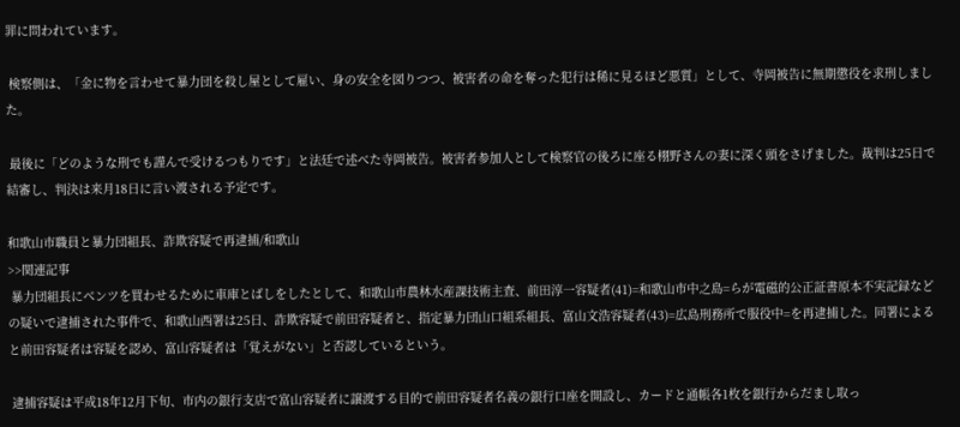罪に問われています。

 検察側は、「金に物を言わせて暴力団を殺し屋として雇い、身の安全を図りつつ、被害者の命を奪った犯行は稀に見るほど悪質」として、寺岡被告に無期懲役を求刑しました。

 最後に「どのような刑でも謹んで受けるつもりです」と法廷で述べた寺岡被告。被害者参加人として検察官の後ろに座る栩野さんの妻に深く頭をさげました。裁判は25日で結審し、判決は来月18日に言い渡される予定です。

和歌山市職員と暴力団組長、詐欺容疑で再逮捕/和歌山
>>関連記事
 暴力団組長にベンツを買わせるために車庫とばしをしたとして、和歌山市農林水産課技術主査、前田淳一容疑者(41)=和歌山市中之島=らが電磁的公正証書原本不実記録などの疑いで逮捕された事件で、和歌山西署は25日、詐欺容疑で前田容疑者と、指定暴力団山口組系組長、富山文浩容疑者(43)=広島刑務所で服役中=を再逮捕した。同署によると前田容疑者は容疑を認め、富山容疑者は「覚えがない」と否認しているという。

 逮捕容疑は平成18年12月下旬、市内の銀行支店で富山容疑者に譲渡する目的で前田容疑者名義の銀行口座を開設し、カードと通帳各1枚を銀行からだまし取っ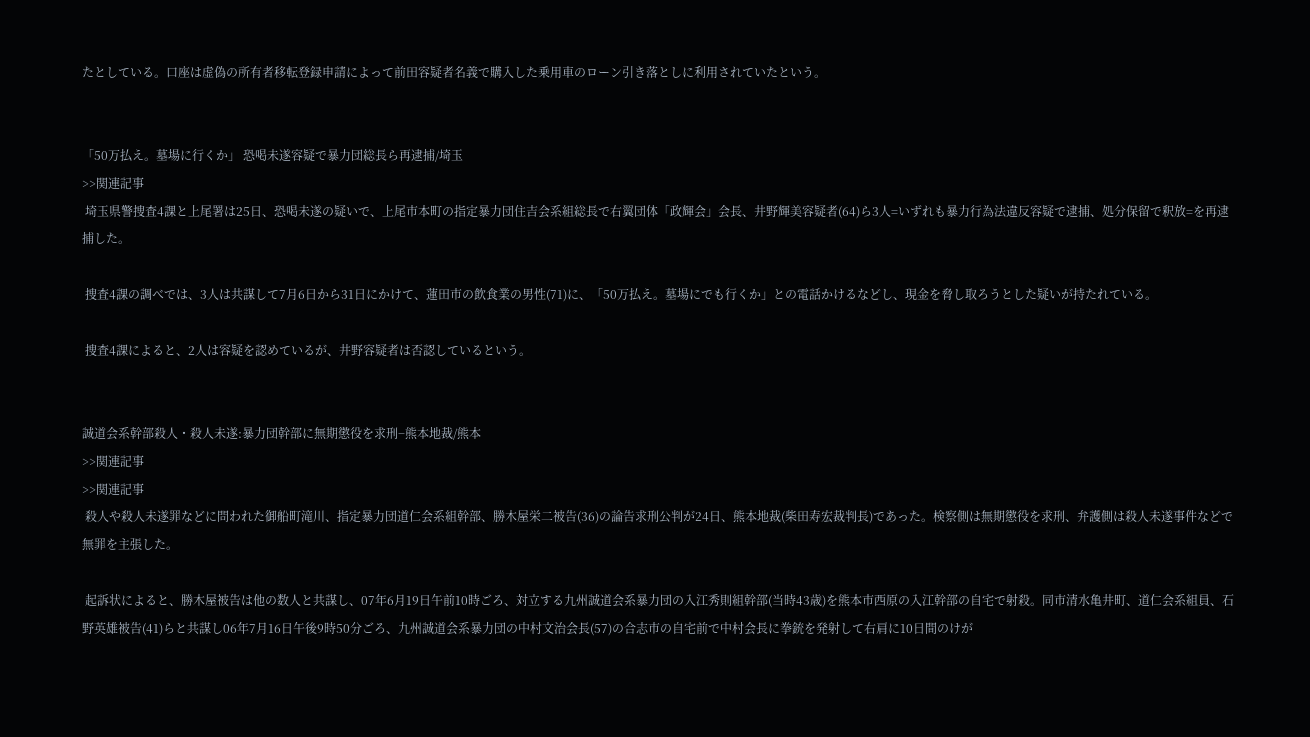たとしている。口座は虚偽の所有者移転登録申請によって前田容疑者名義で購入した乗用車のローン引き落としに利用されていたという。


「50万払え。墓場に行くか」 恐喝未遂容疑で暴力団総長ら再逮捕/埼玉
>>関連記事
 埼玉県警捜査4課と上尾署は25日、恐喝未遂の疑いで、上尾市本町の指定暴力団住吉会系組総長で右翼団体「政輝会」会長、井野輝美容疑者(64)ら3人=いずれも暴力行為法違反容疑で逮捕、処分保留で釈放=を再逮捕した。

 捜査4課の調べでは、3人は共謀して7月6日から31日にかけて、蓮田市の飲食業の男性(71)に、「50万払え。墓場にでも行くか」との電話かけるなどし、現金を脅し取ろうとした疑いが持たれている。

 捜査4課によると、2人は容疑を認めているが、井野容疑者は否認しているという。


誠道会系幹部殺人・殺人未遂:暴力団幹部に無期懲役を求刑−熊本地裁/熊本
>>関連記事
>>関連記事
 殺人や殺人未遂罪などに問われた御船町滝川、指定暴力団道仁会系組幹部、勝木屋栄二被告(36)の論告求刑公判が24日、熊本地裁(柴田寿宏裁判長)であった。検察側は無期懲役を求刑、弁護側は殺人未遂事件などで無罪を主張した。

 起訴状によると、勝木屋被告は他の数人と共謀し、07年6月19日午前10時ごろ、対立する九州誠道会系暴力団の入江秀則組幹部(当時43歳)を熊本市西原の入江幹部の自宅で射殺。同市清水亀井町、道仁会系組員、石野英雄被告(41)らと共謀し06年7月16日午後9時50分ごろ、九州誠道会系暴力団の中村文治会長(57)の合志市の自宅前で中村会長に拳銃を発射して右肩に10日間のけが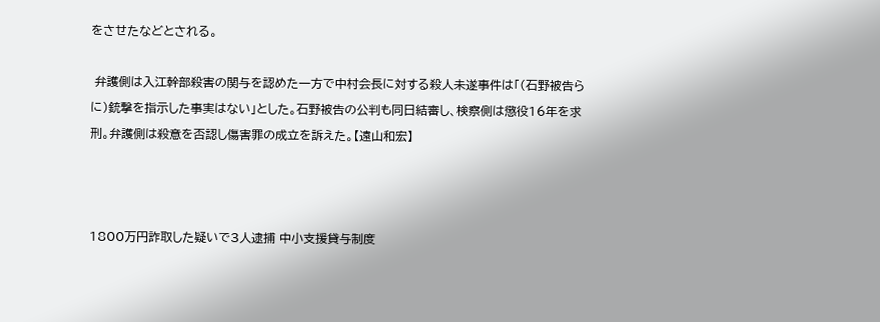をさせたなどとされる。

 弁護側は入江幹部殺害の関与を認めた一方で中村会長に対する殺人未遂事件は「(石野被告らに)銃撃を指示した事実はない」とした。石野被告の公判も同日結審し、検察側は懲役16年を求刑。弁護側は殺意を否認し傷害罪の成立を訴えた。【遠山和宏】



1800万円詐取した疑いで3人逮捕 中小支援貸与制度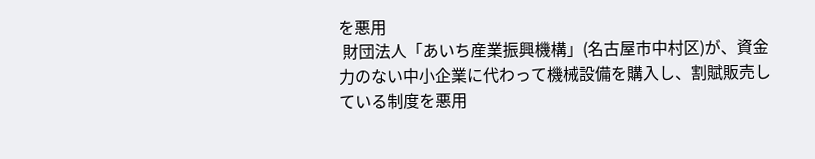を悪用
 財団法人「あいち産業振興機構」(名古屋市中村区)が、資金力のない中小企業に代わって機械設備を購入し、割賦販売している制度を悪用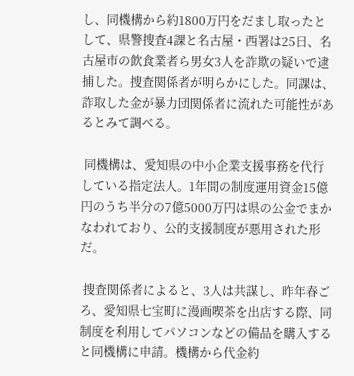し、同機構から約1800万円をだまし取ったとして、県警捜査4課と名古屋・西署は25日、名古屋市の飲食業者ら男女3人を詐欺の疑いで逮捕した。捜査関係者が明らかにした。同課は、詐取した金が暴力団関係者に流れた可能性があるとみて調べる。

 同機構は、愛知県の中小企業支援事務を代行している指定法人。1年間の制度運用資金15億円のうち半分の7億5000万円は県の公金でまかなわれており、公的支援制度が悪用された形だ。

 捜査関係者によると、3人は共謀し、昨年春ごろ、愛知県七宝町に漫画喫茶を出店する際、同制度を利用してパソコンなどの備品を購入すると同機構に申請。機構から代金約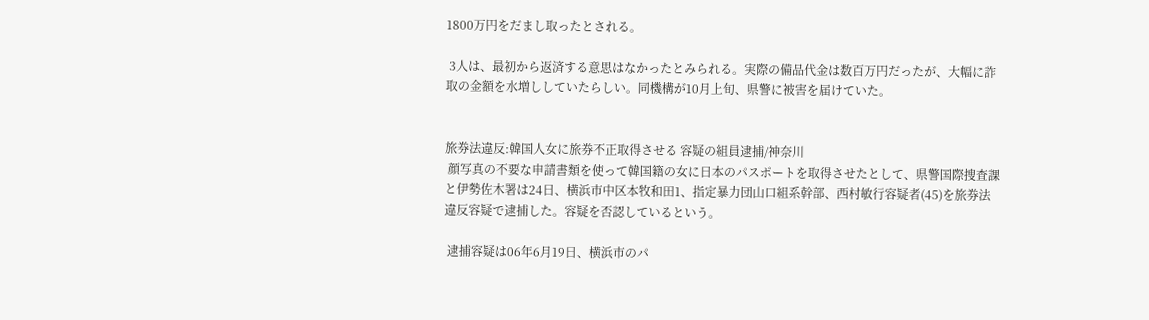1800万円をだまし取ったとされる。

 3人は、最初から返済する意思はなかったとみられる。実際の備品代金は数百万円だったが、大幅に詐取の金額を水増ししていたらしい。同機構が10月上旬、県警に被害を届けていた。


旅券法違反:韓国人女に旅券不正取得させる 容疑の組員逮捕/神奈川
 顔写真の不要な申請書類を使って韓国籍の女に日本のパスポートを取得させたとして、県警国際捜査課と伊勢佐木署は24日、横浜市中区本牧和田1、指定暴力団山口組系幹部、西村敏行容疑者(45)を旅券法違反容疑で逮捕した。容疑を否認しているという。

 逮捕容疑は06年6月19日、横浜市のパ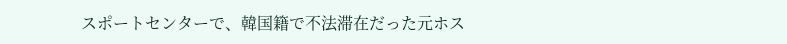スポートセンターで、韓国籍で不法滞在だった元ホス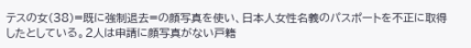テスの女(38)=既に強制退去=の顔写真を使い、日本人女性名義のパスポートを不正に取得したとしている。2人は申請に顔写真がない戸籍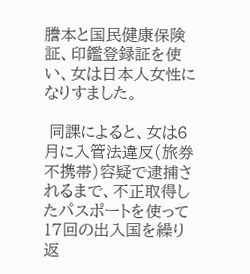謄本と国民健康保険証、印鑑登録証を使い、女は日本人女性になりすました。

 同課によると、女は6月に入管法違反(旅券不携帯)容疑で逮捕されるまで、不正取得したパスポートを使って17回の出入国を繰り返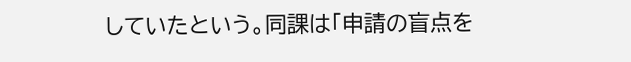していたという。同課は「申請の盲点を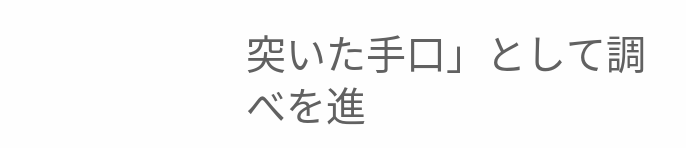突いた手口」として調べを進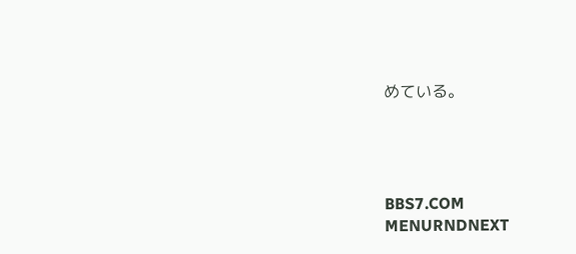めている。




BBS7.COM
MENURNDNEXT